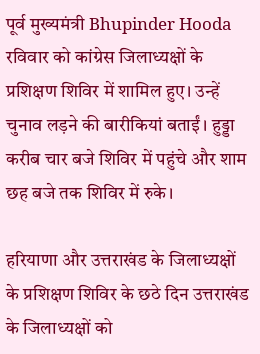पूर्व मुख्यमंत्री Bhupinder Hooda रविवार को कांग्रेस जिलाध्यक्षों के प्रशिक्षण शिविर में शामिल हुए। उन्हें चुनाव लड़ने की बारीकियां बताईं। हुड्डा करीब चार बजे शिविर में पहुंचे और शाम छह बजे तक शिविर में रुके।

हरियाणा और उत्तराखंड के जिलाध्यक्षों के प्रशिक्षण शिविर के छठे दिन उत्तराखंड के जिलाध्यक्षों को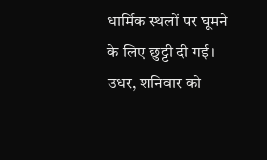धार्मिक स्थलों पर घूमने के लिए छुट्टी दी गई। उधर, शनिवार को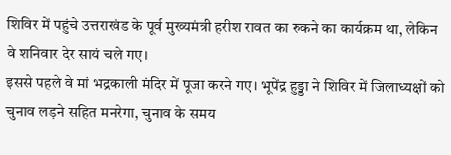शिविर में पहुंचे उत्तराखंड के पूर्व मुख्यमंत्री हरीश रावत का रुकने का कार्यक्रम था, लेकिन वे शनिवार देर सायं चले गए।
इससे पहले वे मां भद्रकाली मंदिर में पूजा करने गए। भूपेंद्र हुड्डा ने शिविर में जिलाध्यक्षों को चुनाव लड़ने सहित मनरेगा, चुनाव के समय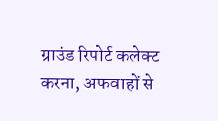ग्राउंड रिपोर्ट कलेक्ट करना, अफवाहों से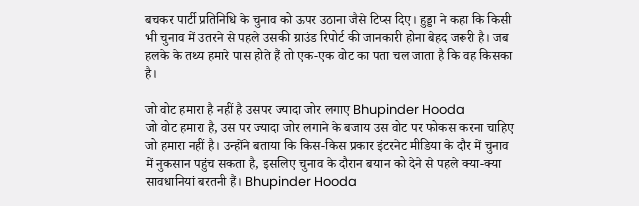बचकर पार्टी प्रतिनिधि के चुनाव को ऊपर उठाना जैसे टिप्स दिए। हुड्डा ने कहा कि किसी भी चुनाव में उतरने से पहले उसकी ग्राउंड रिपोर्ट की जानकारी होना बेहद जरूरी है। जब हलके के तथ्य हमारे पास होते हैं तो एक-एक वोट का पता चल जाता है कि वह किसका है।

जो वोट हमारा है नहीं है उसपर ज्यादा जोर लगाए Bhupinder Hooda
जो वोट हमारा है, उस पर ज्यादा जोर लगाने के बजाय उस वोट पर फोकस करना चाहिए जो हमारा नहीं है। उन्होंने बताया कि किस-किस प्रकार इंटरनेट मीडिया के दौर में चुनाव में नुकसान पहुंच सकता है, इसलिए चुनाव के दौरान बयान को देने से पहले क्या-क्या सावधानियां बरतनी हैं। Bhupinder Hooda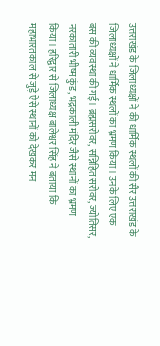उत्तराखंड के जिलाध्यक्षों ने की धार्मिक स्थलों की सैर उत्तराखंड के जिलाध्यक्षों ने धार्मिक स्थलों का भ्रमण किया। उनके लिए एक बस की व्यवस्था की गई। ब्रह्मसरोवर, सन्निहित सरोवर, ज्योतिसर, नरकातारी भीष्म कुंड, भद्रकाली मंदिर जैसे स्थानों का भ्रमण किया। हरिद्वार से जिलाध्यक्ष बालेश्वर सिंह ने बताया कि महाभारतकाल से जुड़े ऐसे स्थानों को देखकर मन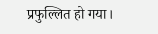प्रफुल्लित हो गया।